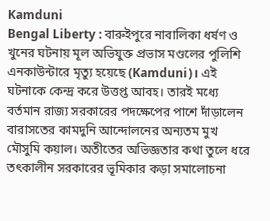Kamduni
Bengal Liberty : বারুইপুরে নাবালিকা ধর্ষণ ও খুনের ঘটনায় মূল অভিযুক্ত প্রভাস মণ্ডলের পুলিশি এনকাউন্টারে মৃত্যু হয়েছে (Kamduni)। এই ঘটনাকে কেন্দ্র করে উত্তপ্ত আবহ। তারই মধ্যে বর্তমান রাজ্য সরকারের পদক্ষেপের পাশে দাঁড়ালেন বারাসতের কামদুনি আন্দোলনের অন্যতম মুখ মৌসুমি কয়াল। অতীতের অভিজ্ঞতার কথা তুলে ধরে তৎকালীন সরকারের ভূমিকার কড়া সমালোচনা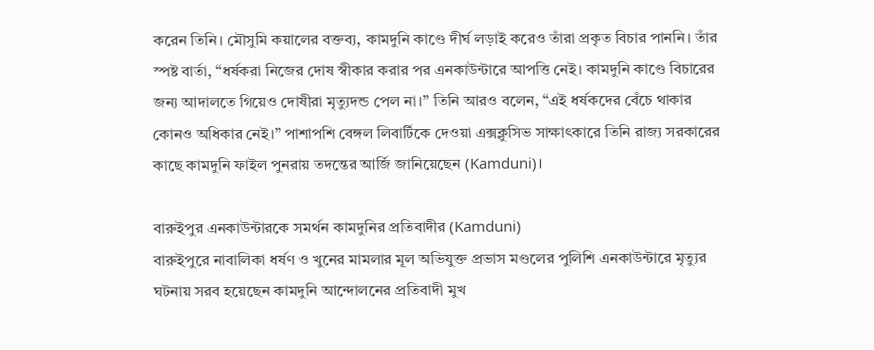করেন তিনি। মৌসুমি কয়ালের বক্তব্য, কামদুনি কাণ্ডে দীর্ঘ লড়াই করেও তাঁরা প্রকৃত বিচার পাননি। তাঁর স্পষ্ট বার্তা, “ধর্ষকরা নিজের দোষ স্বীকার করার পর এনকাউন্টারে আপত্তি নেই। কামদুনি কাণ্ডে বিচারের জন্য আদালতে গিয়েও দোষীরা মৃত্যুদন্ড পেল না।” তিনি আরও বলেন, “এই ধর্ষকদের বেঁচে থাকার কোনও অধিকার নেই।” পাশাপশি বেঙ্গল লিবার্টিকে দেওয়া এক্সক্লুসিভ সাক্ষাৎকারে তিনি রাজ্য সরকারের কাছে কামদুনি ফাইল পুনরায় তদন্তের আর্জি জানিয়েছেন (Kamduni)।

বারুইপুর এনকাউন্টারকে সমর্থন কামদুনির প্রতিবাদীর (Kamduni)
বারুইপুরে নাবালিকা ধর্ষণ ও খুনের মামলার মূল অভিযুক্ত প্রভাস মণ্ডলের পুলিশি এনকাউন্টারে মৃত্যুর ঘটনায় সরব হয়েছেন কামদুনি আন্দোলনের প্রতিবাদী মুখ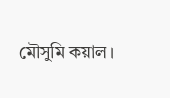মৌসুমি কয়াল।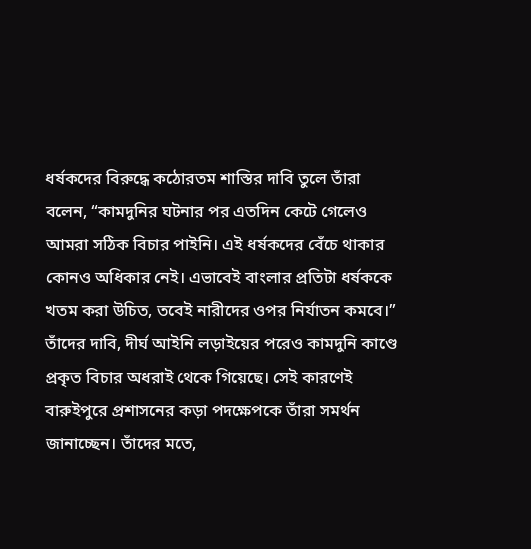ধর্ষকদের বিরুদ্ধে কঠোরতম শাস্তির দাবি তুলে তাঁরা বলেন, “কামদুনির ঘটনার পর এতদিন কেটে গেলেও আমরা সঠিক বিচার পাইনি। এই ধর্ষকদের বেঁচে থাকার কোনও অধিকার নেই। এভাবেই বাংলার প্রতিটা ধর্ষককে খতম করা উচিত, তবেই নারীদের ওপর নির্যাতন কমবে।” তাঁদের দাবি, দীর্ঘ আইনি লড়াইয়ের পরেও কামদুনি কাণ্ডে প্রকৃত বিচার অধরাই থেকে গিয়েছে। সেই কারণেই বারুইপুরে প্রশাসনের কড়া পদক্ষেপকে তাঁরা সমর্থন জানাচ্ছেন। তাঁদের মতে,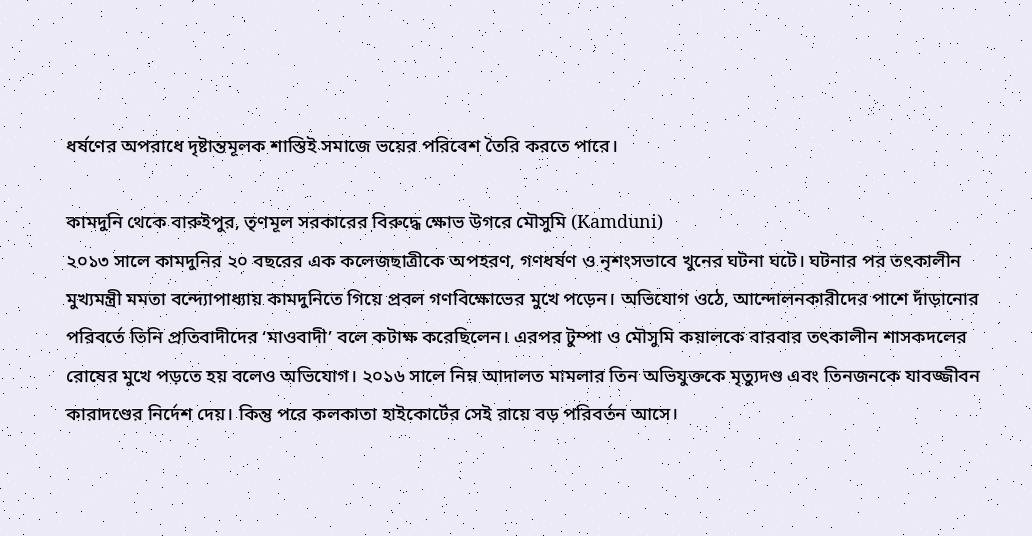ধর্ষণের অপরাধে দৃষ্টান্তমূলক শাস্তিই সমাজে ভয়ের পরিবেশ তৈরি করতে পারে।

কামদুনি থেকে বারুইপুর, তৃণমূল সরকারের বিরুদ্ধে ক্ষোভ উগরে মৌসুমি (Kamduni)
২০১৩ সালে কামদুনির ২০ বছরের এক কলেজছাত্রীকে অপহরণ, গণধর্ষণ ও নৃশংসভাবে খুনের ঘটনা ঘটে। ঘটনার পর তৎকালীন মুখ্যমন্ত্রী মমতা বন্দ্যোপাধ্যায় কামদুনিতে গিয়ে প্রবল গণবিক্ষোভের মুখে পড়েন। অভিযোগ ওঠে, আন্দোলনকারীদের পাশে দাঁড়ানোর পরিবর্তে তিনি প্রতিবাদীদের ‘মাওবাদী’ বলে কটাক্ষ করেছিলেন। এরপর টুম্পা ও মৌসুমি কয়ালকে বারবার তৎকালীন শাসকদলের রোষের মুখে পড়তে হয় বলেও অভিযোগ। ২০১৬ সালে নিম্ন আদালত মামলার তিন অভিযুক্তকে মৃত্যুদণ্ড এবং তিনজনকে যাবজ্জীবন কারাদণ্ডের নির্দেশ দেয়। কিন্তু পরে কলকাতা হাইকোর্টের সেই রায়ে বড় পরিবর্তন আসে।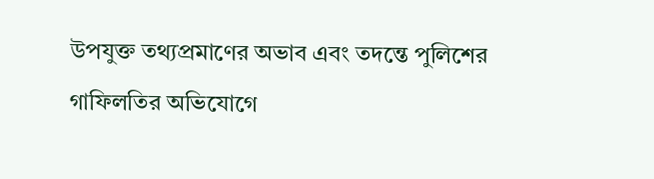উপযুক্ত তথ্যপ্রমাণের অভাব এবং তদন্তে পুলিশের গাফিলতির অভিযোগে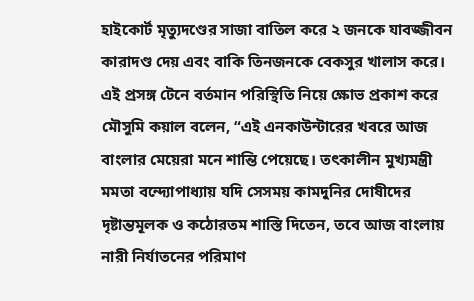হাইকোর্ট মৃত্যুদণ্ডের সাজা বাতিল করে ২ জনকে যাবজ্জীবন কারাদণ্ড দেয় এবং বাকি তিনজনকে বেকসুর খালাস করে।
এই প্রসঙ্গ টেনে বর্তমান পরিস্থিতি নিয়ে ক্ষোভ প্রকাশ করে মৌসুমি কয়াল বলেন, “এই এনকাউন্টারের খবরে আজ বাংলার মেয়েরা মনে শান্তি পেয়েছে। তৎকালীন মুখ্যমন্ত্রী মমতা বন্দ্যোপাধ্যায় যদি সেসময় কামদুনির দোষীদের দৃষ্টান্তমূলক ও কঠোরতম শাস্তি দিতেন, তবে আজ বাংলায় নারী নির্যাতনের পরিমাণ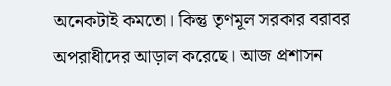অনেকটাই কমতো। কিন্তু তৃণমূল সরকার বরাবর অপরাধীদের আড়াল করেছে। আজ প্রশাসন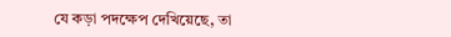যে কড়া পদক্ষেপ দেখিয়েছে, তা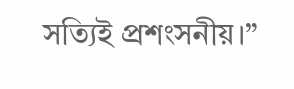সত্যিই প্রশংসনীয়।”